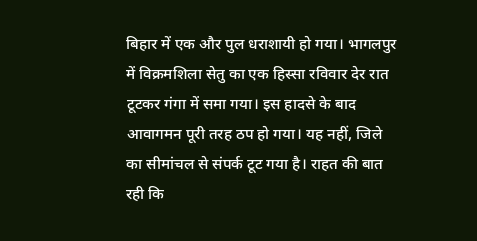बिहार में एक और पुल धराशायी हो गया। भागलपुर में विक्रमशिला सेतु का एक हिस्सा रविवार देर रात टूटकर गंगा में समा गया। इस हादसे के बाद आवागमन पूरी तरह ठप हो गया। यह नहीं, जिले का सीमांचल से संपर्क टूट गया है। राहत की बात रही कि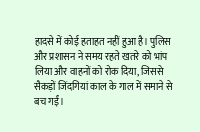हादसे में कोई हताहत नहीं हुआ है। पुलिस और प्रशासन ने समय रहते खतरे को भांप लिया और वाहनों को रोक दिया, जिससे सैकड़ों जिंदगियां काल के गाल में समाने से बच गईं।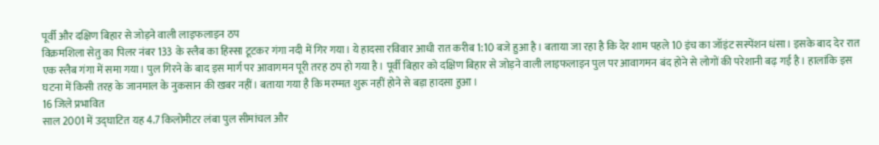पूर्वी और दक्षिण बिहार से जोड़ने वाली लाइफलाइन ठप
विक्रमशिला सेतु का पिलर नंबर 133 के स्लैब का हिस्सा टूटकर गंगा नदी में गिर गया। ये हादसा रविवार आधी रात करीब 1:10 बजे हुआ है। बताया जा रहा है कि देर शाम पहले 10 इंच का जॉइंट सस्पेंशन धंसा। इसके बाद देर रात एक स्लैब गंगा में समा गया। पुल गिरने के बाद इस मार्ग पर आवागमन पूरी तरह ठप हो गया है। पूर्वी बिहार को दक्षिण बिहार से जोड़ने वाली लाइफलाइन पुल पर आवागमन बंद होने से लोगों की परेशानी बढ़ गई है। हालांकि इस घटना में किसी तरह के जानमाल के नुकसान की खबर नहीं। बताया गया है कि मरम्मत शुरू नहीं होने से बड़ा हादसा हुआ।
16 जिले प्रभावित
साल 2001 में उद्घाटित यह 4.7 किलोमीटर लंबा पुल सीमांचल और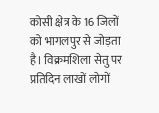कोसी क्षेत्र के 16 जिलों को भागलपुर से जोड़ता है। विक्रमशिला सेतु पर प्रतिदिन लाखों लोगों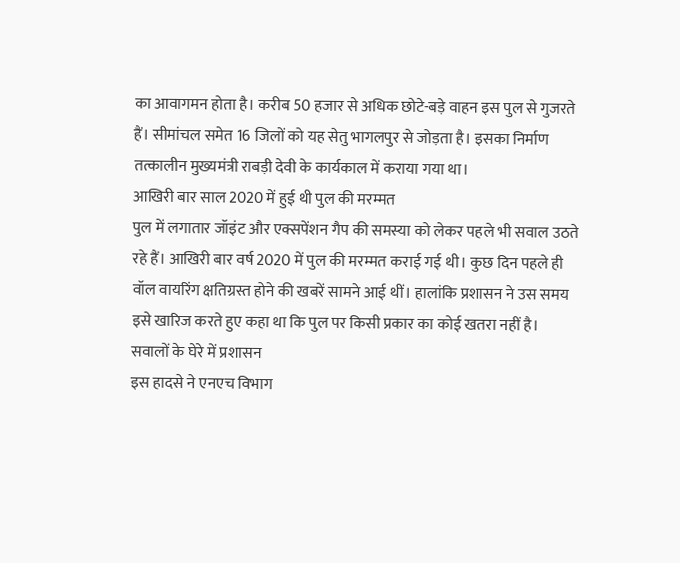का आवागमन होता है। करीब 50 हजार से अधिक छोटे-बड़े वाहन इस पुल से गुजरते हैं। सीमांचल समेत 16 जिलों को यह सेतु भागलपुर से जोड़ता है। इसका निर्माण तत्कालीन मुख्यमंत्री राबड़ी देवी के कार्यकाल में कराया गया था।
आखिरी बार साल 2020 में हुई थी पुल की मरम्मत
पुल में लगातार जॉइंट और एक्सपेंशन गैप की समस्या को लेकर पहले भी सवाल उठते रहे हैं। आखिरी बार वर्ष 2020 में पुल की मरम्मत कराई गई थी। कुछ दिन पहले ही वॉल वायरिंग क्षतिग्रस्त होने की खबरें सामने आई थीं। हालांकि प्रशासन ने उस समय इसे खारिज करते हुए कहा था कि पुल पर किसी प्रकार का कोई खतरा नहीं है।
सवालों के घेरे में प्रशासन
इस हादसे ने एनएच विभाग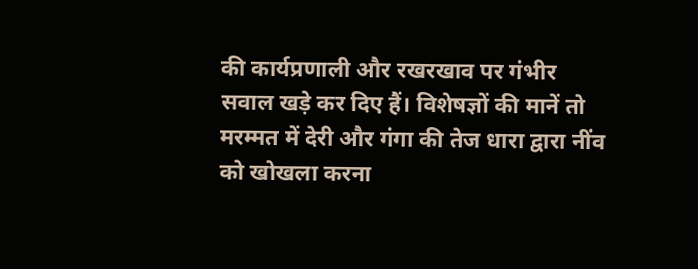की कार्यप्रणाली और रखरखाव पर गंभीर सवाल खड़े कर दिए हैं। विशेषज्ञों की मानें तो मरम्मत में देरी और गंगा की तेज धारा द्वारा नींव को खोखला करना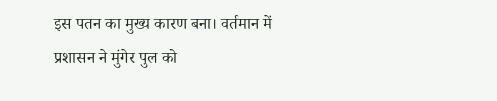इस पतन का मुख्य कारण बना। वर्तमान में प्रशासन ने मुंगेर पुल को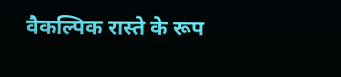वैकल्पिक रास्ते के रूप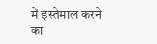में इस्तेमाल करने का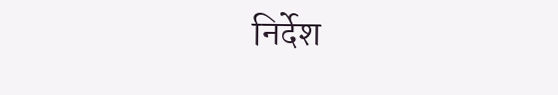निर्देश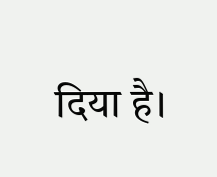दिया है।